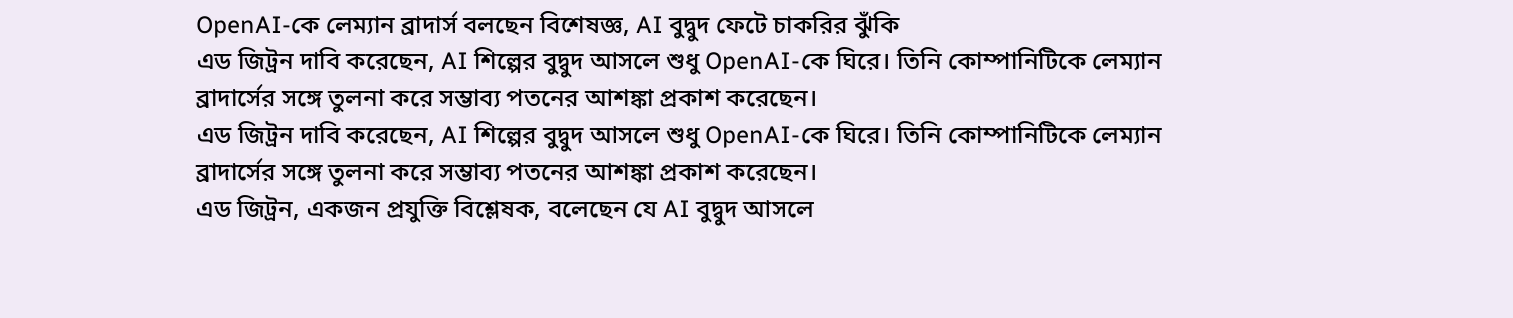OpenAI-কে লেম্যান ব্রাদার্স বলছেন বিশেষজ্ঞ, AI বুদ্বুদ ফেটে চাকরির ঝুঁকি
এড জিট্রন দাবি করেছেন, AI শিল্পের বুদ্বুদ আসলে শুধু OpenAI-কে ঘিরে। তিনি কোম্পানিটিকে লেম্যান ব্রাদার্সের সঙ্গে তুলনা করে সম্ভাব্য পতনের আশঙ্কা প্রকাশ করেছেন।
এড জিট্রন দাবি করেছেন, AI শিল্পের বুদ্বুদ আসলে শুধু OpenAI-কে ঘিরে। তিনি কোম্পানিটিকে লেম্যান ব্রাদার্সের সঙ্গে তুলনা করে সম্ভাব্য পতনের আশঙ্কা প্রকাশ করেছেন।
এড জিট্রন, একজন প্রযুক্তি বিশ্লেষক, বলেছেন যে AI বুদ্বুদ আসলে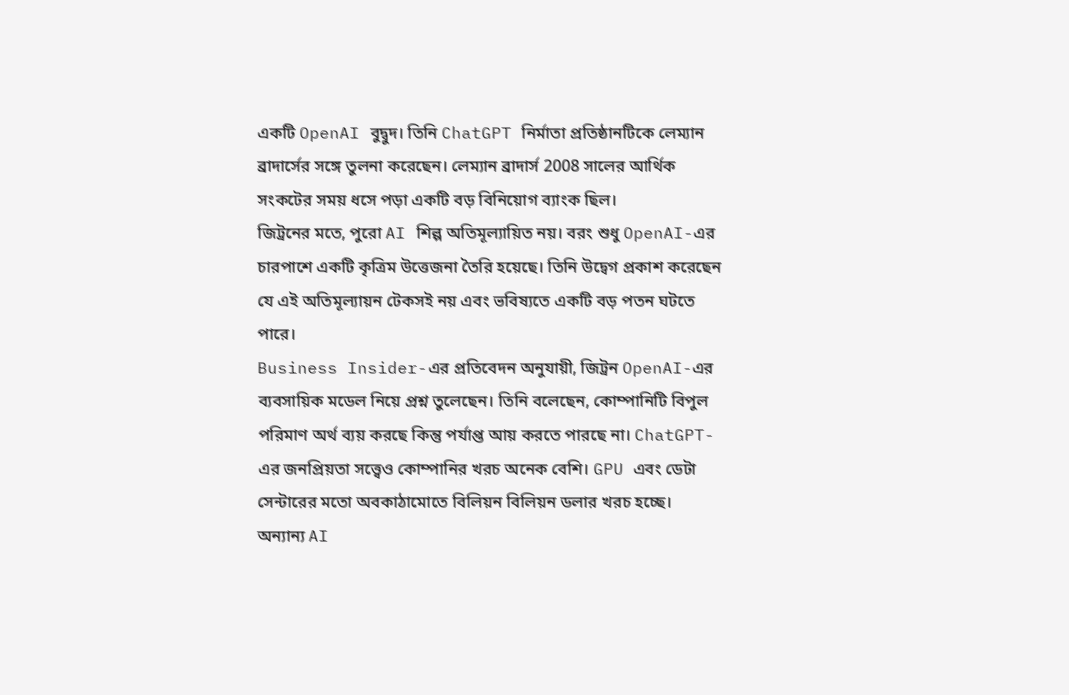একটি OpenAI বুদ্বুদ। তিনি ChatGPT নির্মাতা প্রতিষ্ঠানটিকে লেম্যান ব্রাদার্সের সঙ্গে তুলনা করেছেন। লেম্যান ব্রাদার্স 2008 সালের আর্থিক সংকটের সময় ধসে পড়া একটি বড় বিনিয়োগ ব্যাংক ছিল।
জিট্রনের মতে, পুরো AI শিল্প অতিমূল্যায়িত নয়। বরং শুধু OpenAI-এর চারপাশে একটি কৃত্রিম উত্তেজনা তৈরি হয়েছে। তিনি উদ্বেগ প্রকাশ করেছেন যে এই অতিমূল্যায়ন টেকসই নয় এবং ভবিষ্যতে একটি বড় পতন ঘটতে পারে।
Business Insider-এর প্রতিবেদন অনুযায়ী, জিট্রন OpenAI-এর ব্যবসায়িক মডেল নিয়ে প্রশ্ন তুলেছেন। তিনি বলেছেন, কোম্পানিটি বিপুল পরিমাণ অর্থ ব্যয় করছে কিন্তু পর্যাপ্ত আয় করতে পারছে না। ChatGPT-এর জনপ্রিয়তা সত্ত্বেও কোম্পানির খরচ অনেক বেশি। GPU এবং ডেটা সেন্টারের মতো অবকাঠামোতে বিলিয়ন বিলিয়ন ডলার খরচ হচ্ছে।
অন্যান্য AI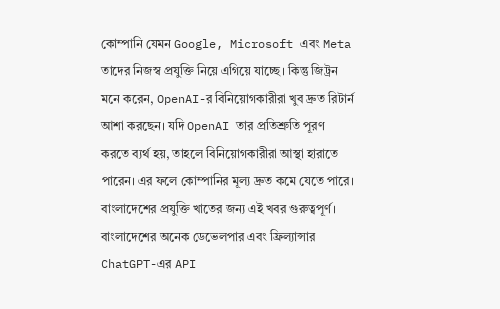কোম্পানি যেমন Google, Microsoft এবং Meta তাদের নিজস্ব প্রযুক্তি নিয়ে এগিয়ে যাচ্ছে। কিন্তু জিট্রন মনে করেন, OpenAI-র বিনিয়োগকারীরা খুব দ্রুত রিটার্ন আশা করছেন। যদি OpenAI তার প্রতিশ্রুতি পূরণ করতে ব্যর্থ হয়, তাহলে বিনিয়োগকারীরা আস্থা হারাতে পারেন। এর ফলে কোম্পানির মূল্য দ্রুত কমে যেতে পারে।
বাংলাদেশের প্রযুক্তি খাতের জন্য এই খবর গুরুত্বপূর্ণ। বাংলাদেশের অনেক ডেভেলপার এবং ফ্রিল্যান্সার ChatGPT-এর API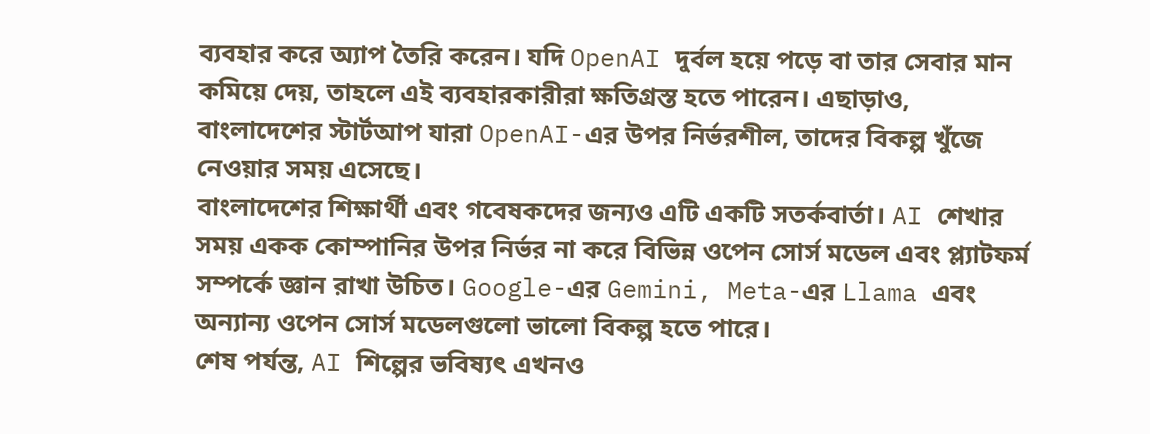ব্যবহার করে অ্যাপ তৈরি করেন। যদি OpenAI দুর্বল হয়ে পড়ে বা তার সেবার মান কমিয়ে দেয়, তাহলে এই ব্যবহারকারীরা ক্ষতিগ্রস্ত হতে পারেন। এছাড়াও, বাংলাদেশের স্টার্টআপ যারা OpenAI-এর উপর নির্ভরশীল, তাদের বিকল্প খুঁজে নেওয়ার সময় এসেছে।
বাংলাদেশের শিক্ষার্থী এবং গবেষকদের জন্যও এটি একটি সতর্কবার্তা। AI শেখার সময় একক কোম্পানির উপর নির্ভর না করে বিভিন্ন ওপেন সোর্স মডেল এবং প্ল্যাটফর্ম সম্পর্কে জ্ঞান রাখা উচিত। Google-এর Gemini, Meta-এর Llama এবং অন্যান্য ওপেন সোর্স মডেলগুলো ভালো বিকল্প হতে পারে।
শেষ পর্যন্ত, AI শিল্পের ভবিষ্যৎ এখনও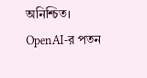অনিশ্চিত। OpenAI-র পতন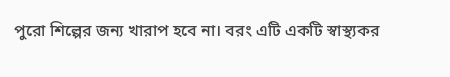পুরো শিল্পের জন্য খারাপ হবে না। বরং এটি একটি স্বাস্থ্যকর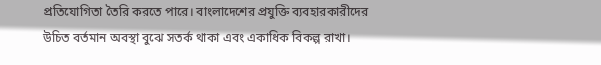প্রতিযোগিতা তৈরি করতে পারে। বাংলাদেশের প্রযুক্তি ব্যবহারকারীদের উচিত বর্তমান অবস্থা বুঝে সতর্ক থাকা এবং একাধিক বিকল্প রাখা।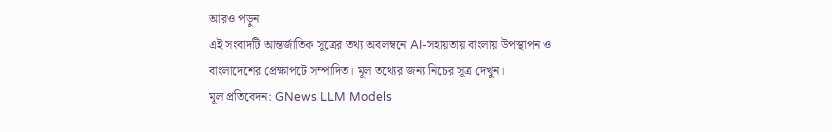আরও পড়ুন
এই সংবাদটি আন্তর্জাতিক সূত্রের তথ্য অবলম্বনে AI-সহায়তায় বাংলায় উপস্থাপন ও বাংলাদেশের প্রেক্ষাপটে সম্পাদিত। মূল তথ্যের জন্য নিচের সূত্র দেখুন।
মূল প্রতিবেদন: GNews LLM Models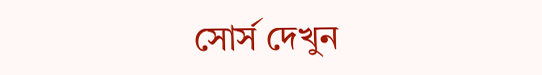সোর্স দেখুন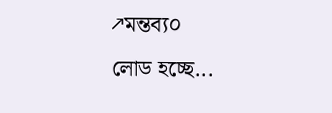↗মন্তব্য০
লোড হচ্ছে...